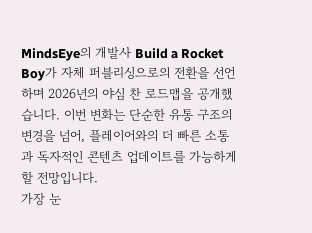MindsEye의 개발사 Build a Rocket Boy가 자체 퍼블리싱으로의 전환을 선언하며 2026년의 야심 찬 로드맵을 공개했습니다. 이번 변화는 단순한 유통 구조의 변경을 넘어, 플레이어와의 더 빠른 소통과 독자적인 콘텐츠 업데이트를 가능하게 할 전망입니다.
가장 눈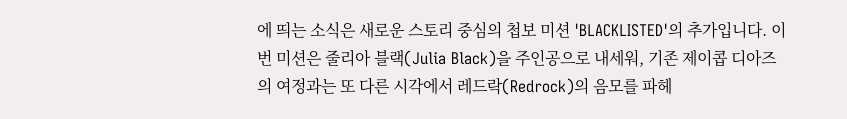에 띄는 소식은 새로운 스토리 중심의 첩보 미션 'BLACKLISTED'의 추가입니다. 이번 미션은 줄리아 블랙(Julia Black)을 주인공으로 내세워, 기존 제이콥 디아즈의 여정과는 또 다른 시각에서 레드락(Redrock)의 음모를 파헤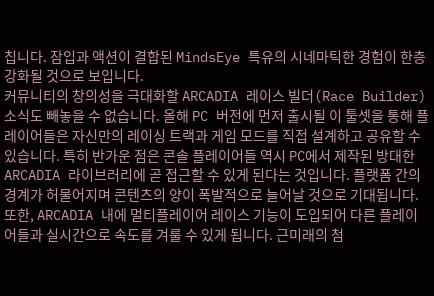칩니다. 잠입과 액션이 결합된 MindsEye 특유의 시네마틱한 경험이 한층 강화될 것으로 보입니다.
커뮤니티의 창의성을 극대화할 ARCADIA 레이스 빌더(Race Builder) 소식도 빼놓을 수 없습니다. 올해 PC 버전에 먼저 출시될 이 툴셋을 통해 플레이어들은 자신만의 레이싱 트랙과 게임 모드를 직접 설계하고 공유할 수 있습니다. 특히 반가운 점은 콘솔 플레이어들 역시 PC에서 제작된 방대한 ARCADIA 라이브러리에 곧 접근할 수 있게 된다는 것입니다. 플랫폼 간의 경계가 허물어지며 콘텐츠의 양이 폭발적으로 늘어날 것으로 기대됩니다.
또한, ARCADIA 내에 멀티플레이어 레이스 기능이 도입되어 다른 플레이어들과 실시간으로 속도를 겨룰 수 있게 됩니다. 근미래의 첨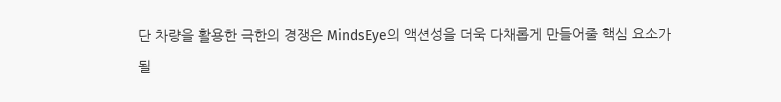단 차량을 활용한 극한의 경쟁은 MindsEye의 액션성을 더욱 다채롭게 만들어줄 핵심 요소가 될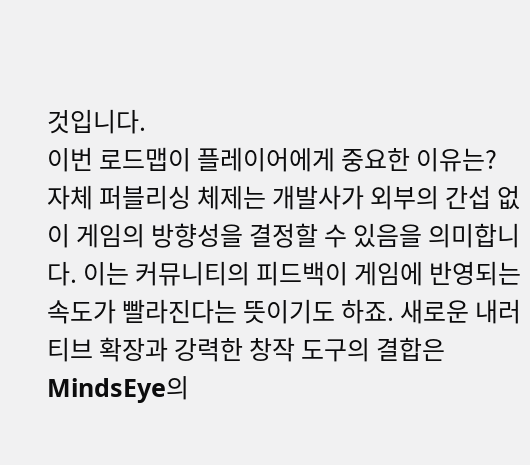것입니다.
이번 로드맵이 플레이어에게 중요한 이유는?
자체 퍼블리싱 체제는 개발사가 외부의 간섭 없이 게임의 방향성을 결정할 수 있음을 의미합니다. 이는 커뮤니티의 피드백이 게임에 반영되는 속도가 빨라진다는 뜻이기도 하죠. 새로운 내러티브 확장과 강력한 창작 도구의 결합은 MindsEye의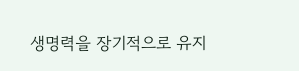생명력을 장기적으로 유지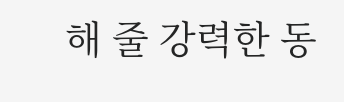해 줄 강력한 동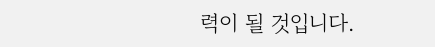력이 될 것입니다.